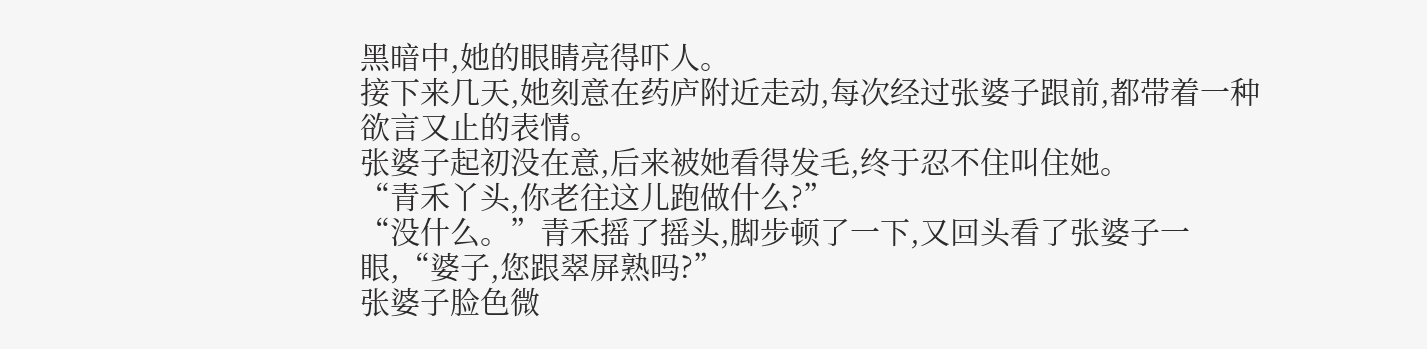黑暗中,她的眼睛亮得吓人。
接下来几天,她刻意在药庐附近走动,每次经过张婆子跟前,都带着一种欲言又止的表情。
张婆子起初没在意,后来被她看得发毛,终于忍不住叫住她。
“青禾丫头,你老往这儿跑做什么?”
“没什么。”青禾摇了摇头,脚步顿了一下,又回头看了张婆子一眼,“婆子,您跟翠屏熟吗?”
张婆子脸色微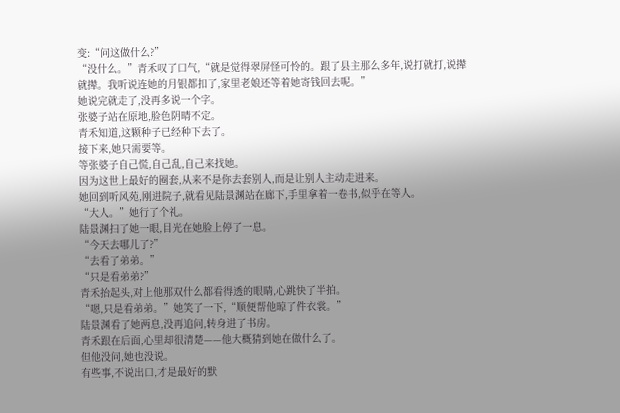变:“问这做什么?”
“没什么。”青禾叹了口气,“就是觉得翠屏怪可怜的。跟了县主那么多年,说打就打,说撵就撵。我听说连她的月银都扣了,家里老娘还等着她寄钱回去呢。”
她说完就走了,没再多说一个字。
张婆子站在原地,脸色阴晴不定。
青禾知道,这颗种子已经种下去了。
接下来,她只需要等。
等张婆子自己慌,自己乱,自己来找她。
因为这世上最好的圈套,从来不是你去套别人,而是让别人主动走进来。
她回到听风苑,刚进院子,就看见陆景渊站在廊下,手里拿着一卷书,似乎在等人。
“大人。”她行了个礼。
陆景渊扫了她一眼,目光在她脸上停了一息。
“今天去哪儿了?”
“去看了弟弟。”
“只是看弟弟?”
青禾抬起头,对上他那双什么都看得透的眼睛,心跳快了半拍。
“嗯,只是看弟弟。”她笑了一下,“顺便帮他晾了件衣裳。”
陆景渊看了她两息,没再追问,转身进了书房。
青禾跟在后面,心里却很清楚——他大概猜到她在做什么了。
但他没问,她也没说。
有些事,不说出口,才是最好的默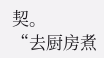契。
“去厨房煮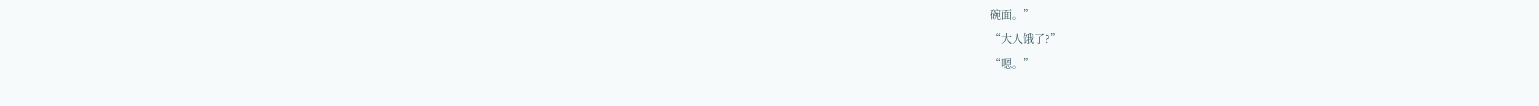碗面。”
“大人饿了?”
“嗯。”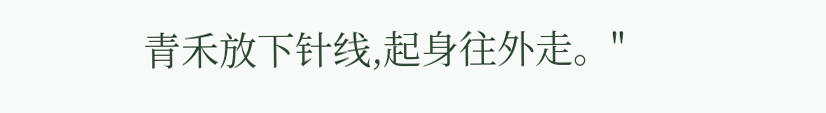青禾放下针线,起身往外走。"